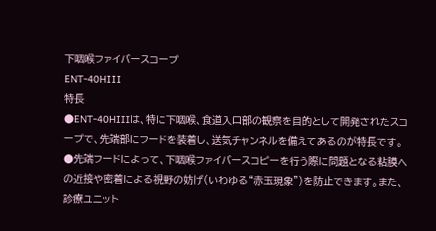下咽喉ファイバースコープ
ENT-40HIII
特長
●ENT-40HⅢは、特に下咽喉、食道入口部の観察を目的として開発されたスコープで、先端部にフードを装着し、送気チャンネルを備えてあるのが特長です。
●先端フードによって、下咽喉ファイバースコピーを行う際に問題となる粘膜への近接や密着による視野の妨げ(いわゆる“赤玉現象”)を防止できます。また、診療ユニット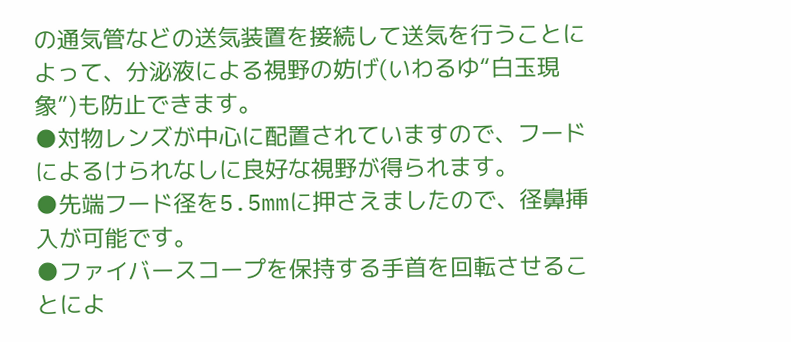の通気管などの送気装置を接続して送気を行うことによって、分泌液による視野の妨げ(いわるゆ“白玉現象”)も防止できます。
●対物レンズが中心に配置されていますので、フードによるけられなしに良好な視野が得られます。
●先端フード径を5.5mmに押さえましたので、径鼻挿入が可能です。
●ファイバースコープを保持する手首を回転させることによ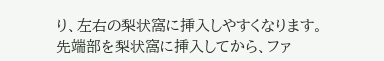り、左右の梨状窩に挿入しやすくなります。先端部を梨状窩に挿入してから、ファ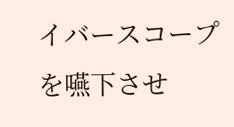イバースコープを嚥下させ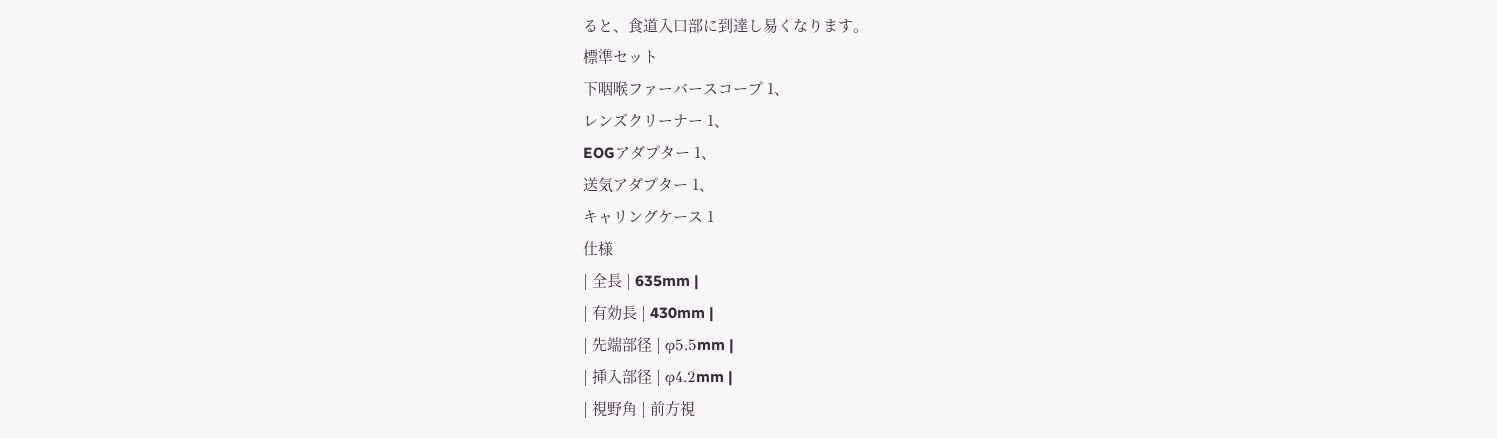ると、食道入口部に到達し易くなります。
標準セット
下咽喉ファーバースコープ 1、
レンズクリーナー 1、
EOGアダプター 1、
送気アダプター 1、
キャリングケース 1
仕様
| 全長 | 635mm |
| 有効長 | 430mm |
| 先端部径 | φ5.5mm |
| 挿入部径 | φ4.2mm |
| 視野角 | 前方視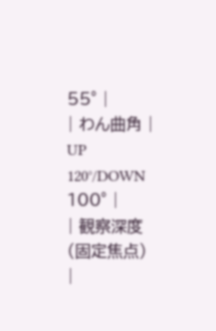55° |
| わん曲角 | UP 120°/DOWN 100° |
| 観察深度(固定焦点) |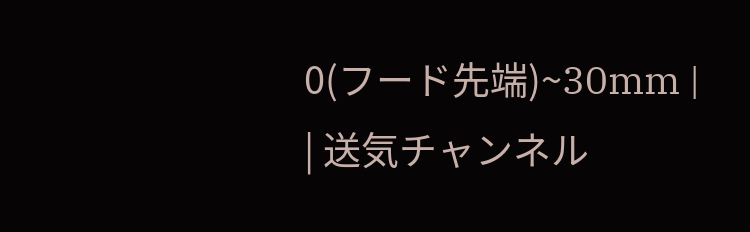0(フード先端)~30mm |
| 送気チャンネル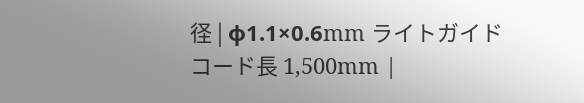径 | φ1.1×0.6mm ライトガイドコード長 1,500mm |